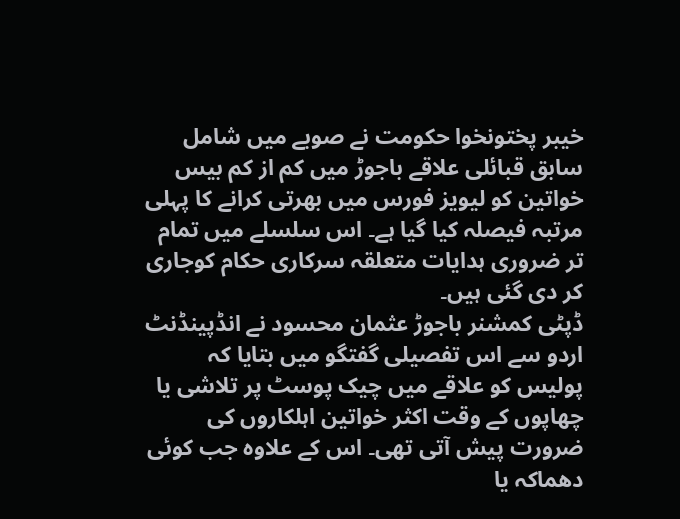خیبر پختونخوا حکومت نے صوبے میں شامل سابق قبائلی علاقے باجوڑ میں کم از کم بیس خواتین کو لیویز فورس میں بھرتی کرانے کا پہلی مرتبہ فیصلہ کیا گیا ہے۔ اس سلسلے میں تمام تر ضروری ہدایات متعلقہ سرکاری حکام کوجاری کر دی گئی ہیں۔
ڈپٹی کمشنر باجوڑ عثمان محسود نے انڈپینڈنٹ اردو سے اس تفصیلی گفتگو میں بتایا کہ پولیس کو علاقے میں چیک پوسٹ پر تلاشی یا چھاپوں کے وقت اکثر خواتین اہلکاروں کی ضرورت پیش آتی تھی۔ اس کے علاوہ جب کوئی دھماکہ یا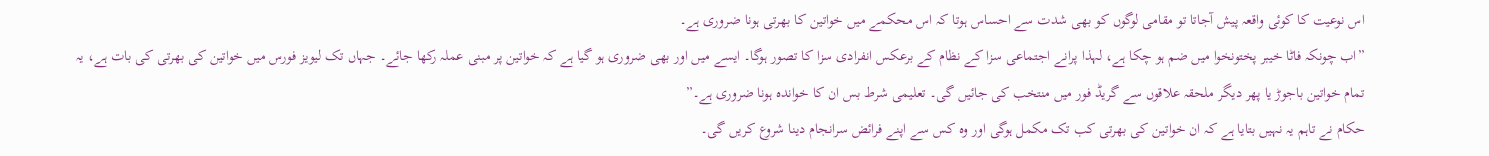اس نوعیت کا کوئی واقعہ پیش آجاتا تو مقامی لوگوں کو بھی شدت سے احساس ہوتا کہ اس محکمے میں خواتین کا بھرتی ہونا ضروری ہے۔
”اب چونکہ فاٹا خیبر پختونخوا میں ضم ہو چکا ہے، لہذا پرانے اجتماعی سزا کے نظام کے برعکس انفرادی سزا کا تصور ہوگا۔ ایسے میں اور بھی ضروری ہو گیا ہے کہ خواتین پر مبنی عملہ رکھا جائے۔ جہاں تک لیویز فورس میں خواتین کی بھرتی کی بات ہے، یہ تمام خواتین باجوڑ یا پھر دیگر ملحقہ علاقوں سے گریڈ فور میں منتخب کی جائیں گی۔ تعلیمی شرط بس ان کا خواندہ ہونا ضروری ہے۔”
حکام نے تاہم یہ نہیں بتایا ہے کہ ان خواتین کی بھرتی کب تک مکمل ہوگی اور وہ کس سے اپنے فرائض سرانجام دینا شروع کریں گی۔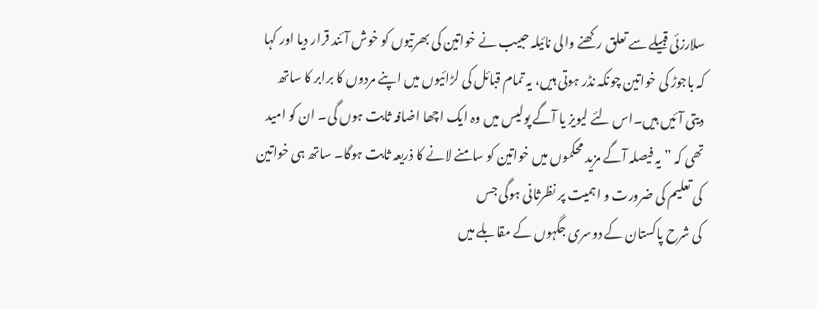سلارزئی قبیلے سے تعلق رکھنے والی نائیلہ حبیب نے خواتین کی بھرتیوں کو خوش آئند قرار دیا اور کہا کہ باجوڑ کی خواتین چونکہ نڈر ہوتی ہیں، یہ تمام قبائل کی لڑائیوں میں اپنے مردوں کا برابر کا ساتھ دیتی آئیں ہیں۔اس لئے لیویز یا آگے پولیس میں وہ ایک اچھا اضافہ ثابت ہوں گی۔ ان کو امید تھی کہ ”یہ فیصلہ آگے مزید محکموں میں خواتین کو سامنے لانے کا ذریعہ ثابت ہوگا۔ ساتھ ہی خواتین کی تعلیم کی ضرورت و اہمیت پر نظرثانی ہوگی جس
کی شرح پاکستان کے دوسری جگہوں کے مقابلے میں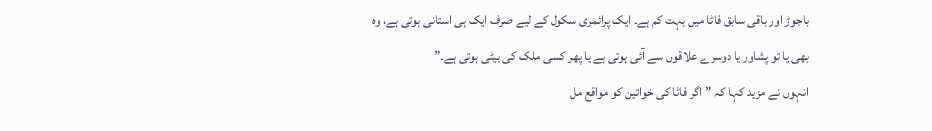باجوڑ اور باقی سابق فاٹا میں بہت کم ہے۔ ایک پرائمری سکول کے لیے صرف ایک ہی استانی ہوتی ہے، وہ بھی یا تو پشاور یا دوسرے علاقوں سے آئی ہوتی ہے یا پھر کسی ملک کی بیٹی ہوتی ہے۔”
انہوں نے مزید کہا کہ ”اگر فاٹا کی خواتین کو مواقع مل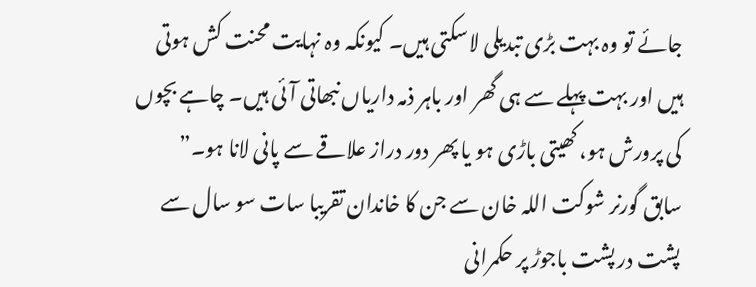جائے تو وہ بہت بڑی تبدیلی لاسکتی ہیں۔ کیونکہ وہ نہایت محنت کش ہوتی ہیں اور بہت پہلے سے ہی گھر اور باہر ذمہ داریاں نبھاتی آئی ہیں۔ چاہے بچوں کی پرورش ہو، کھیتی باڑی ہو یا پھر دور دراز علاقے سے پانی لانا ہو۔”
سابق گورنر شوکت اللہ خان سے جن کا خاندان تقریبا سات سو سال سے پشت در پشت باجوڑ پر حکمرانی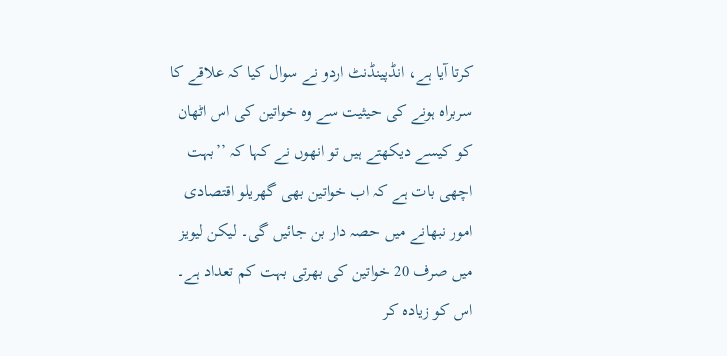کرتا آیا ہے، انڈپینڈنٹ اردو نے سوال کیا کہ علاقے کا سربراہ ہونے کی حیثیت سے وہ خواتین کی اس اٹھان کو کیسے دیکھتے ہیں تو انھوں نے کہا کہ ’’بہت اچھی بات ہے کہ اب خواتین بھی گھریلو اقتصادی امور نبھانے میں حصہ دار بن جائیں گی۔ لیکن لیویز میں صرف 20 خواتین کی بھرتی بہت کم تعداد ہے۔ اس کو زیادہ کر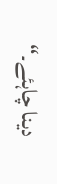دینا چاہئے۔“